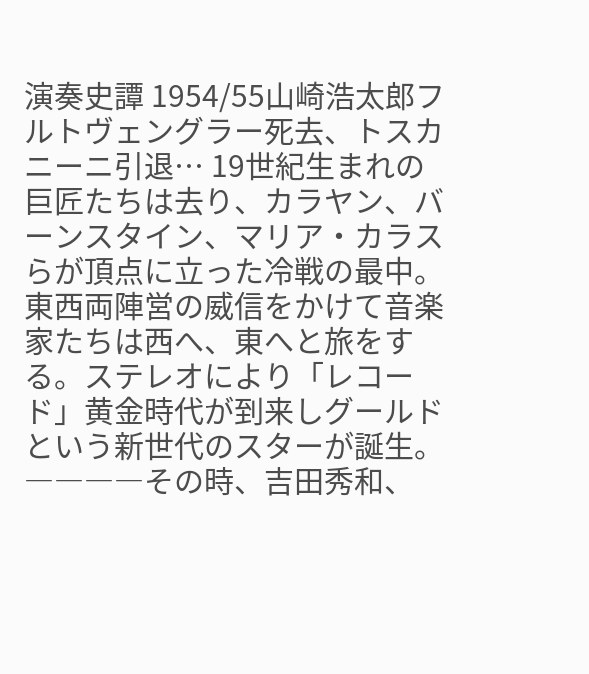演奏史譚 1954/55山崎浩太郎フルトヴェングラー死去、トスカニーニ引退… 19世紀生まれの巨匠たちは去り、カラヤン、バーンスタイン、マリア・カラスらが頂点に立った冷戦の最中。東西両陣営の威信をかけて音楽家たちは西へ、東へと旅をする。ステレオにより「レコード」黄金時代が到来しグールドという新世代のスターが誕生。――――その時、吉田秀和、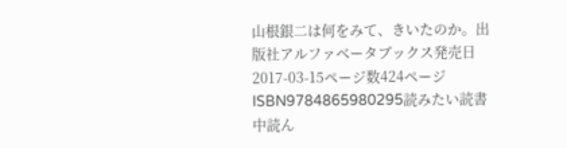山根銀二は何をみて、きいたのか。出版社アルファベータブックス発売日2017-03-15ページ数424ページISBN9784865980295読みたい読書中読ん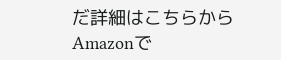だ詳細はこちらからAmazonで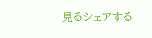見るシェアする